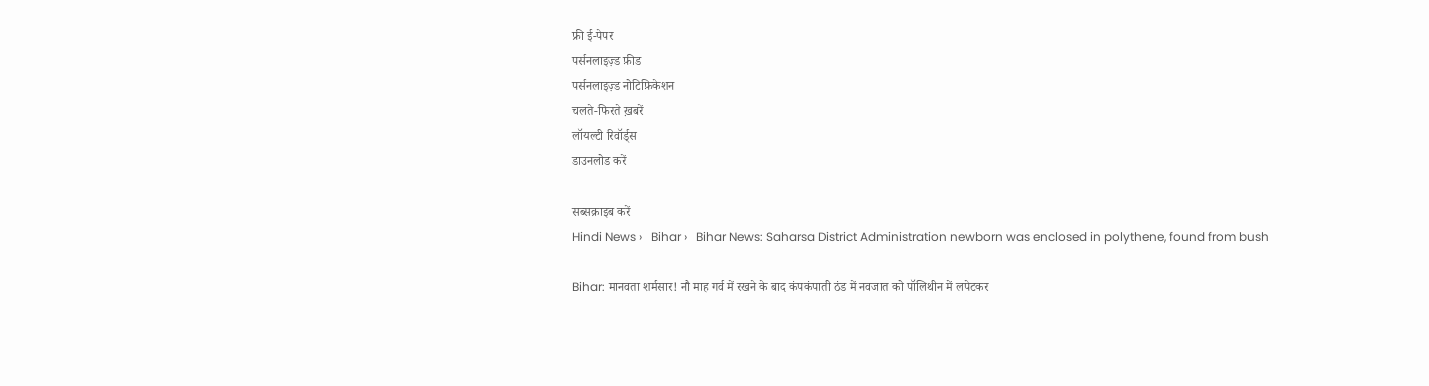फ्री ई-पेपर
पर्सनलाइज़्ड फ़ीड
पर्सनलाइज़्ड नोटिफ़िकेशन
चलते-फिरते ख़बरें
लॉयल्टी रिवॉर्ड्स
डाउनलोड करें

सब्सक्राइब करें
Hindi News ›   Bihar ›   Bihar News: Saharsa District Administration newborn was enclosed in polythene, found from bush

Bihar: मानवता शर्मसार! नौ माह गर्व में रखने के बाद कंपकंपाती ठंड में नवजात को पॉलिथीन में लपेटकर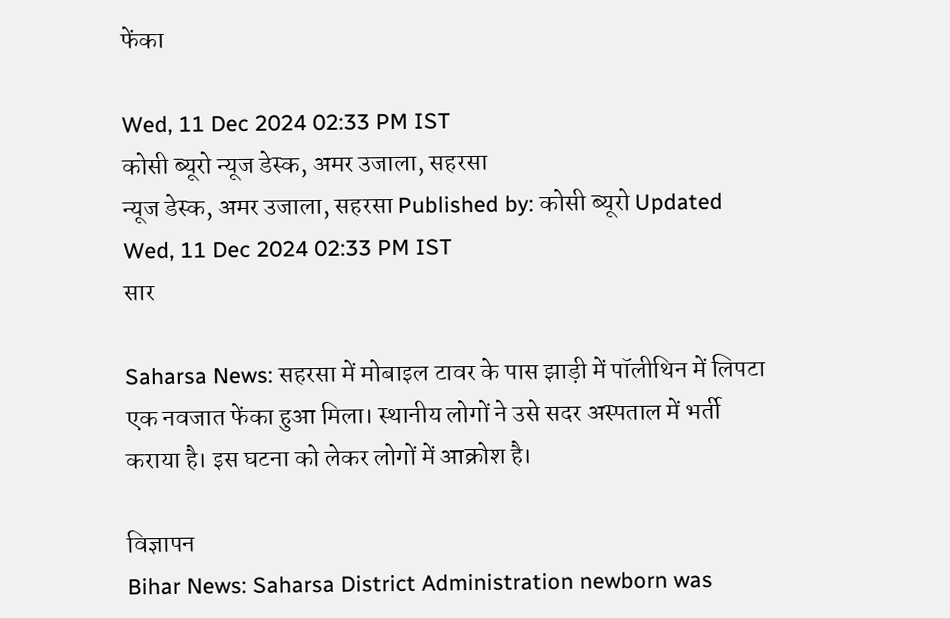फेंका

Wed, 11 Dec 2024 02:33 PM IST
कोसी ब्यूरो न्यूज डेस्क, अमर उजाला, सहरसा
न्यूज डेस्क, अमर उजाला, सहरसा Published by: कोसी ब्यूरो Updated Wed, 11 Dec 2024 02:33 PM IST
सार

Saharsa News: सहरसा में मोबाइल टावर के पास झाड़ी में पॉलीथिन में लिपटा एक नवजात फेंका हुआ मिला। स्थानीय लोगों ने उसे सदर अस्पताल में भर्ती कराया है। इस घटना को लेकर लोगों में आक्रोश है।

विज्ञापन
Bihar News: Saharsa District Administration newborn was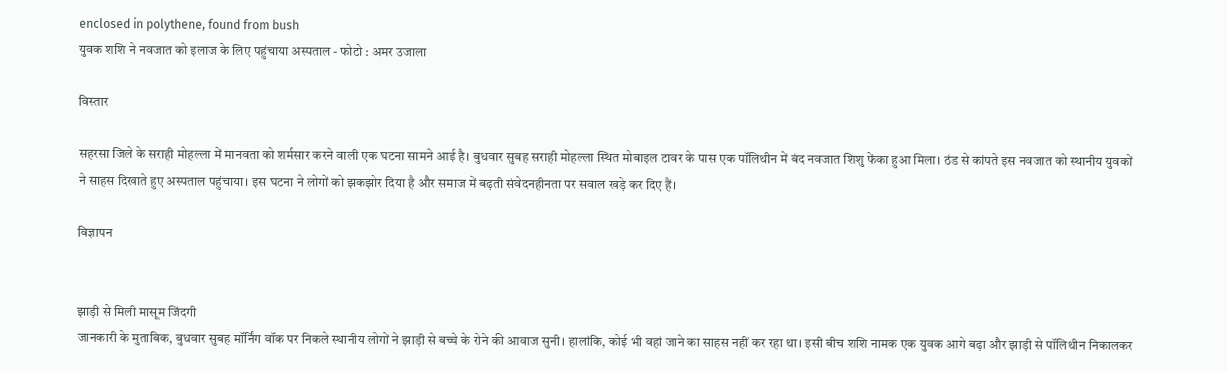enclosed in polythene, found from bush
युवक शशि ने नवजात को इलाज के लिए पहुंचाया अस्पताल - फोटो : अमर उजाला

विस्तार

सहरसा जिले के सराही मोहल्ला में मानवता को शर्मसार करने वाली एक घटना सामने आई है। बुधवार सुबह सराही मोहल्ला स्थित मोबाइल टावर के पास एक पॉलिथीन में बंद नवजात शिशु फेंका हुआ मिला। ठंड से कांपते इस नवजात को स्थानीय युवकों ने साहस दिखाते हुए अस्पताल पहुंचाया। इस घटना ने लोगों को झकझोर दिया है और समाज में बढ़ती संवेदनहीनता पर सवाल खड़े कर दिए हैं।

विज्ञापन


झाड़ी से मिली मासूम जिंदगी
जानकारी के मुताबिक, बुधवार सुबह मॉर्निंग वॉक पर निकले स्थानीय लोगों ने झाड़ी से बच्चे के रोने की आवाज सुनी। हालांकि, कोई भी वहां जाने का साहस नहीं कर रहा था। इसी बीच शशि नामक एक युवक आगे बढ़ा और झाड़ी से पॉलिथीन निकालकर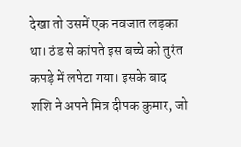देखा तो उसमें एक नवजात लड़का था। ठंड से कांपते इस बच्चे को तुरंत कपड़े में लपेटा गया। इसके बाद शशि ने अपने मित्र दीपक कुमार, जो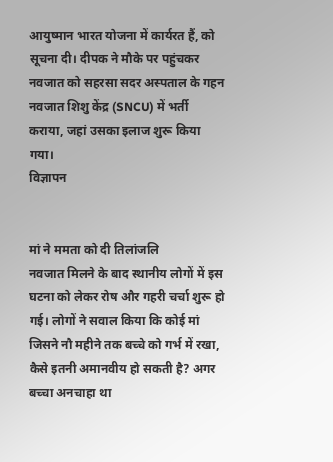आयुष्मान भारत योजना में कार्यरत हैं, को सूचना दी। दीपक ने मौके पर पहुंचकर नवजात को सहरसा सदर अस्पताल के गहन नवजात शिशु केंद्र (SNCU) में भर्ती कराया, जहां उसका इलाज शुरू किया गया।
विज्ञापन


मां ने ममता को दी तिलांजलि
नवजात मिलने के बाद स्थानीय लोगों में इस घटना को लेकर रोष और गहरी चर्चा शुरू हो गई। लोगों ने सवाल किया कि कोई मां जिसने नौ महीने तक बच्चे को गर्भ में रखा, कैसे इतनी अमानवीय हो सकती है? अगर बच्चा अनचाहा था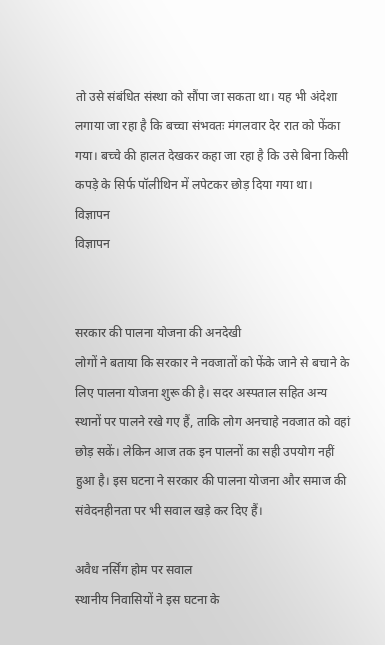तो उसे संबंधित संस्था को सौंपा जा सकता था। यह भी अंदेशा लगाया जा रहा है कि बच्चा संभवतः मंगलवार देर रात को फेंका गया। बच्चे की हालत देखकर कहा जा रहा है कि उसे बिना किसी कपड़े के सिर्फ पॉलीथिन में लपेटकर छोड़ दिया गया था।
विज्ञापन
विज्ञापन


सरकार की पालना योजना की अनदेखी
लोगों ने बताया कि सरकार ने नवजातों को फेंके जाने से बचाने के लिए पालना योजना शुरू की है। सदर अस्पताल सहित अन्य स्थानों पर पालने रखे गए हैं, ताकि लोग अनचाहे नवजात को वहां छोड़ सकें। लेकिन आज तक इन पालनों का सही उपयोग नहीं हुआ है। इस घटना ने सरकार की पालना योजना और समाज की संवेदनहीनता पर भी सवाल खड़े कर दिए हैं।

अवैध नर्सिंग होम पर सवाल
स्थानीय निवासियों ने इस घटना के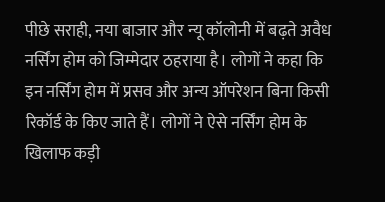पीछे सराही, नया बाजार और न्यू कॉलोनी में बढ़ते अवैध नर्सिंग होम को जिम्मेदार ठहराया है। लोगों ने कहा कि इन नर्सिंग होम में प्रसव और अन्य ऑपरेशन बिना किसी रिकॉर्ड के किए जाते हैं। लोगों ने ऐसे नर्सिंग होम के खिलाफ कड़ी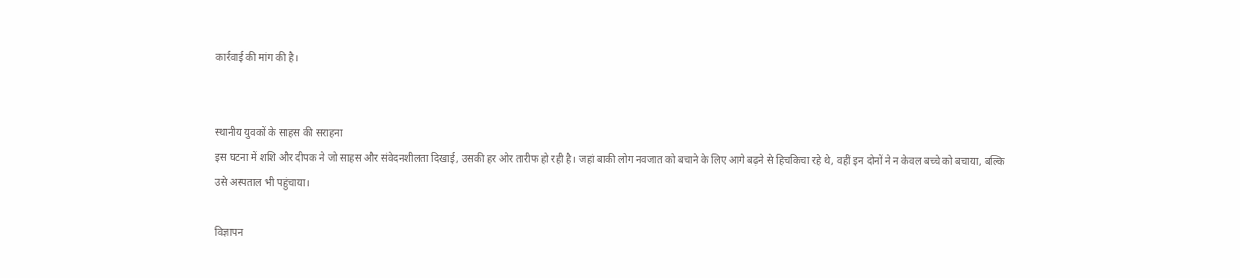कार्रवाई की मांग की है।


स्थानीय युवकों के साहस की सराहना
इस घटना में शशि और दीपक ने जो साहस और संवेदनशीलता दिखाई, उसकी हर ओर तारीफ हो रही है। जहां बाकी लोग नवजात को बचाने के लिए आगे बढ़ने से हिचकिचा रहे थे, वहीं इन दोनों ने न केवल बच्चे को बचाया, बल्कि उसे अस्पताल भी पहुंचाया।

विज्ञापन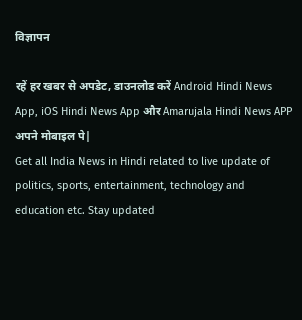विज्ञापन

रहें हर खबर से अपडेट, डाउनलोड करें Android Hindi News App, iOS Hindi News App और Amarujala Hindi News APP अपने मोबाइल पे|
Get all India News in Hindi related to live update of politics, sports, entertainment, technology and education etc. Stay updated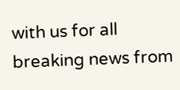with us for all breaking news from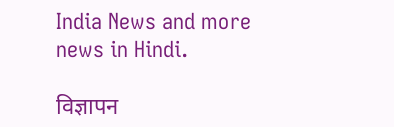India News and more news in Hindi.

विज्ञापन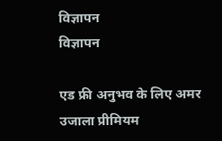विज्ञापन
विज्ञापन

एड फ्री अनुभव के लिए अमर उजाला प्रीमियम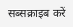सब्सक्राइब करें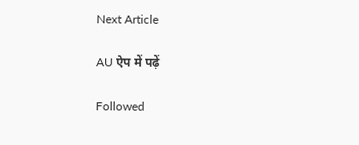Next Article

AU ऐप में पढ़ें

Followed